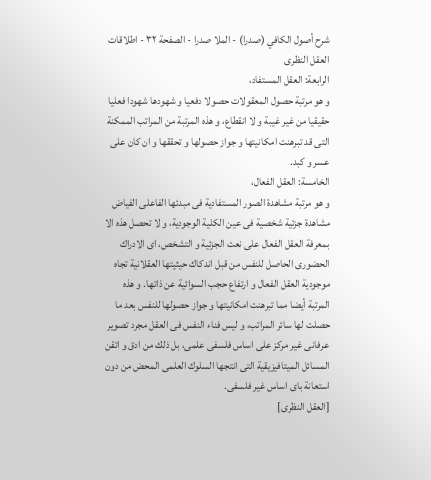شرح أصول الكافي (صدرا) - الملا صدرا - الصفحة ٣٢ - اطلاقات العقل النظرى
الرابعة: العقل المستفاد،
و هو مرتبة حصول المعقولات حصولا دفعيا و شهودها شهودا فعليا حقيقيا من غير غيبة و لا انقطاع، و هذه المرتبة من المراتب الممكنة التى قد تبرهنت امكانيتها و جواز حصولها و تحققها و ان كان على عسر و كبد.
الخامسة: العقل الفعال،
و هو مرتبة مشاهدة الصور المستفادية فى مبدئها الفاعلى الفياض مشاهدة جزئية شخصية فى عين الكلية الوجودية، و لا تحصل هذه الا بمعرفة العقل الفعال على نعت الجزئية و التشخص، اى الادراك الحضورى الحاصل للنفس من قبل اندكاك حيثيتها العقلانية تجاه موجودية العقل الفعال و ارتفاع حجب السوائية عن ذاتها. و هذه المرتبة أيضا مما تبرهنت امكانيتها و جواز حصولها للنفس بعد ما حصلت لها سائر المراتب، و ليس فناء النفس فى العقل مجرد تصوير عرفانى غير مركز على اساس فلسفى علمى، بل ذلك من ادق و اتقن المسائل الميتافيزيقية التى انتجها السلوك العلمى المحض من دون استعانة باى اساس غير فلسفى.
[العقل النظرى]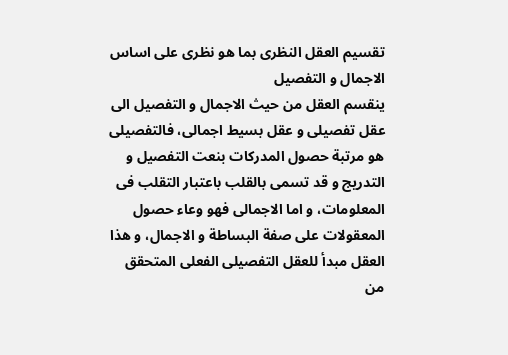تقسيم العقل النظرى بما هو نظرى على اساس الاجمال و التفصيل
ينقسم العقل من حيث الاجمال و التفصيل الى عقل تفصيلى و عقل بسيط اجمالى، فالتفصيلى هو مرتبة حصول المدركات بنعت التفصيل و التدريج و قد تسمى بالقلب باعتبار التقلب فى المعلومات، و اما الاجمالى فهو وعاء حصول المعقولات على صفة البساطة و الاجمال، و هذا العقل مبدأ للعقل التفصيلى الفعلى المتحقق من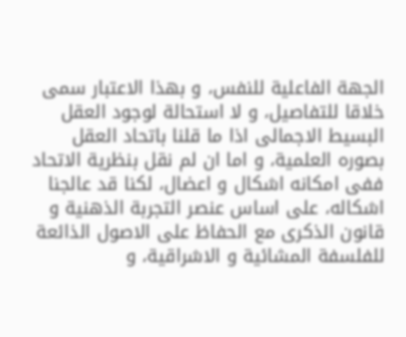الجهة الفاعلية للنفس، و بهذا الاعتبار سمى خلاقا للتفاصيل، و لا استحالة لوجود العقل البسيط الاجمالى اذا ما قلنا باتحاد العقل بصوره العلمية، و اما ان لم نقل بنظرية الاتحاد ففى امكانه اشكال و اعضال، لكنا قد عالجنا اشكاله، على اساس عنصر التجربة الذهنية و قانون الذكرى مع الحفاظ على الاصول الذائعة للفلسفة المشائية و الاشراقية، و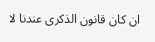ان كان قانون الذكرى عندنا لا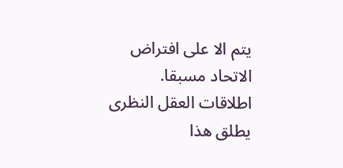يتم الا على افتراض الاتحاد مسبقا.
اطلاقات العقل النظرى
يطلق هذا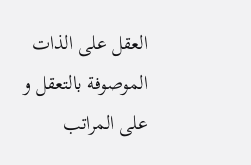العقل على الذات الموصوفة بالتعقل و على المراتب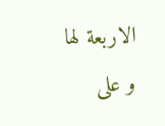الاربعة لها و على